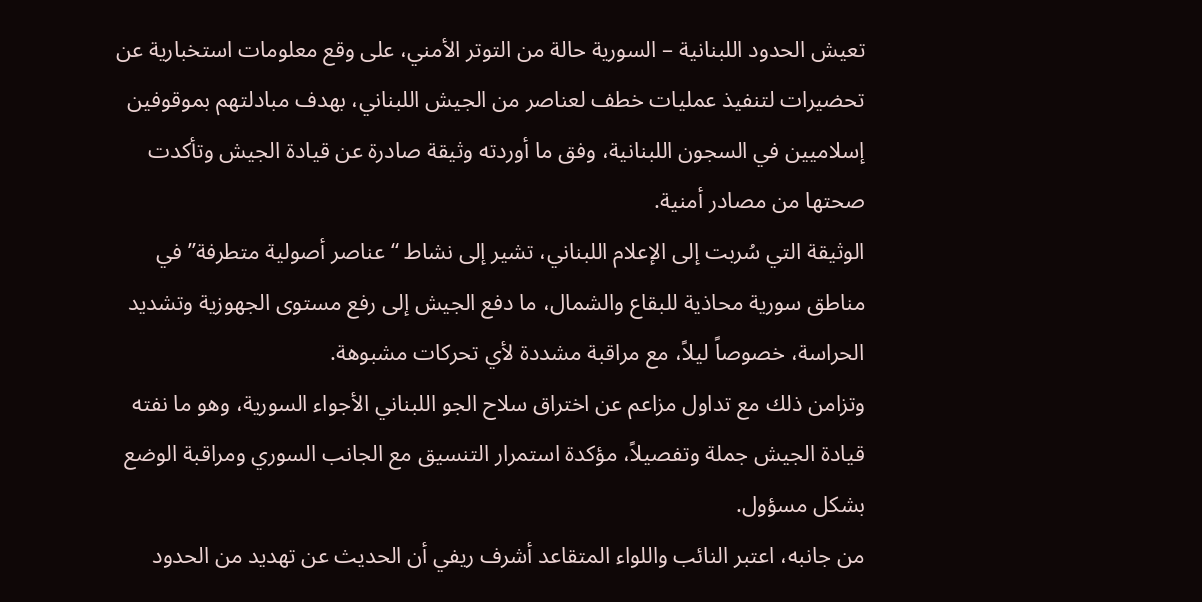تعيش الحدود اللبنانية – السورية حالة من التوتر الأمني، على وقع معلومات استخبارية عن تحضيرات لتنفيذ عمليات خطف لعناصر من الجيش اللبناني، بهدف مبادلتهم بموقوفين إسلاميين في السجون اللبنانية، وفق ما أوردته وثيقة صادرة عن قيادة الجيش وتأكدت صحتها من مصادر أمنية.
الوثيقة التي سُربت إلى الإعلام اللبناني، تشير إلى نشاط “عناصر أصولية متطرفة” في مناطق سورية محاذية للبقاع والشمال، ما دفع الجيش إلى رفع مستوى الجهوزية وتشديد الحراسة، خصوصاً ليلاً، مع مراقبة مشددة لأي تحركات مشبوهة.
وتزامن ذلك مع تداول مزاعم عن اختراق سلاح الجو اللبناني الأجواء السورية، وهو ما نفته قيادة الجيش جملة وتفصيلاً، مؤكدة استمرار التنسيق مع الجانب السوري ومراقبة الوضع بشكل مسؤول.
من جانبه، اعتبر النائب واللواء المتقاعد أشرف ريفي أن الحديث عن تهديد من الحدود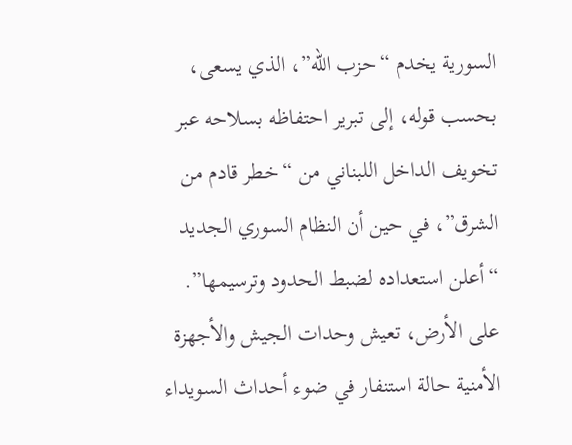السورية يخدم “حزب الله”، الذي يسعى، بحسب قوله، إلى تبرير احتفاظه بسلاحه عبر تخويف الداخل اللبناني من “خطر قادم من الشرق”، في حين أن النظام السوري الجديد “أعلن استعداده لضبط الحدود وترسيمها”.
على الأرض، تعيش وحدات الجيش والأجهزة الأمنية حالة استنفار في ضوء أحداث السويداء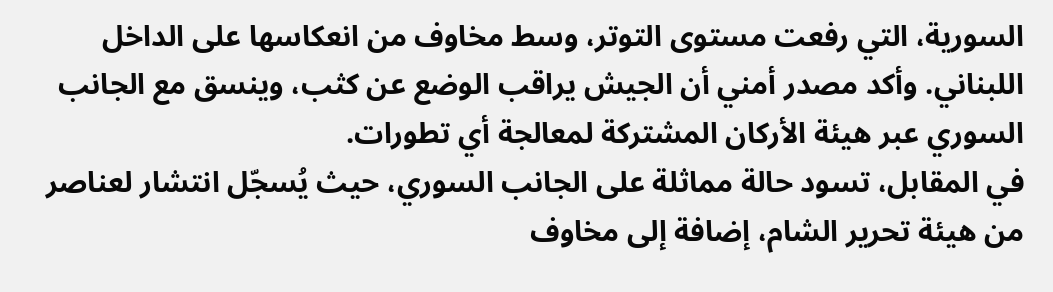السورية، التي رفعت مستوى التوتر، وسط مخاوف من انعكاسها على الداخل اللبناني. وأكد مصدر أمني أن الجيش يراقب الوضع عن كثب، وينسق مع الجانب السوري عبر هيئة الأركان المشتركة لمعالجة أي تطورات.
في المقابل، تسود حالة مماثلة على الجانب السوري، حيث يُسجّل انتشار لعناصر من هيئة تحرير الشام، إضافة إلى مخاوف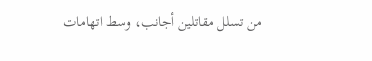من تسلل مقاتلين أجانب، وسط اتهامات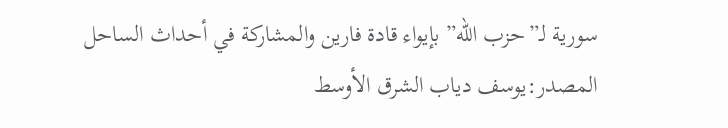سورية لـ”حزب الله” بإيواء قادة فارين والمشاركة في أحداث الساحل
المصدر:يوسف دياب الشرق الأوسط